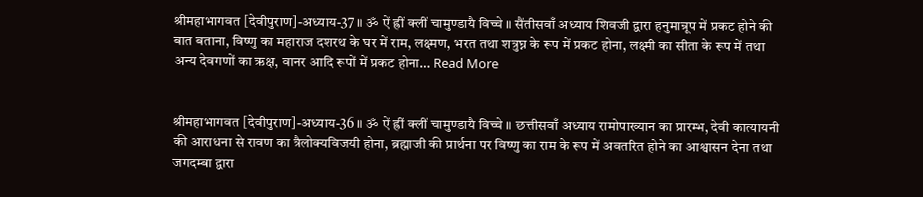श्रीमहाभागवत [देवीपुराण]-अध्याय-37 ॥ ॐ ऐं ह्रीं क्लीं चामुण्डायै विच्चे ॥ सैंतीसवाँ अध्याय शिवजी द्वारा हनुमान्रूप में प्रकट होने की बात बताना, विष्णु का महाराज दशरथ के घर में राम, लक्ष्मण, भरत तथा शत्रुघ्न के रूप में प्रकट होना, लक्ष्मी का सीता के रूप में तथा अन्य देवगणों का ऋक्ष, वानर आदि रूपों में प्रकट होना… Read More


श्रीमहाभागवत [देवीपुराण]-अध्याय-36 ॥ ॐ ऐं ह्रीं क्लीं चामुण्डायै विच्चे ॥ छत्तीसवाँ अध्याय रामोपाख्यान का प्रारम्भ, देवी कात्यायनी की आराधना से रावण का त्रैलोक्यविजयी होना, ब्रह्माजी की प्रार्थना पर विष्णु का राम के रूप में अवतरित होने का आश्वासन देना तथा जगदम्बा द्वारा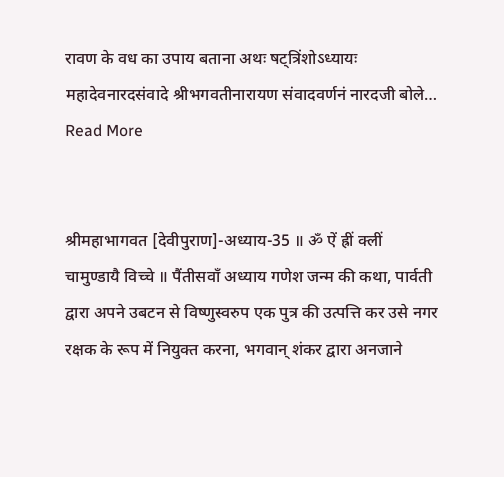रावण के वध का उपाय बताना अथः षट्त्रिंशोऽध्यायः महादेवनारदसंवादे श्रीभगवतीनारायण संवादवर्णनं नारदजी बोले… Read More


श्रीमहाभागवत [देवीपुराण]-अध्याय-35 ॥ ॐ ऐं ह्रीं क्लीं चामुण्डायै विच्चे ॥ पैंतीसवाँ अध्याय गणेश जन्म की कथा, पार्वती द्वारा अपने उबटन से विष्णुस्वरुप एक पुत्र की उत्पत्ति कर उसे नगर रक्षक के रूप में नियुक्त करना, भगवान् शंकर द्वारा अनजाने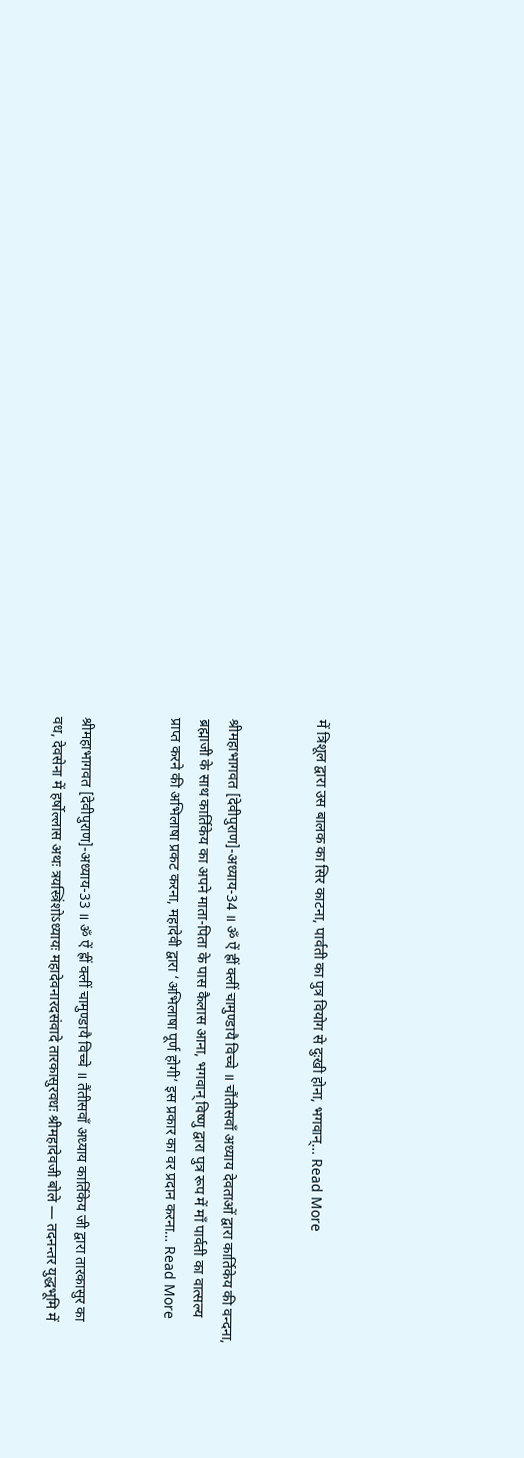में त्रिशूल द्वारा उस बालक का सिर काटना, पार्वती का पुत्र वियोग से दुःखी होना, भगवान्… Read More


श्रीमहाभागवत [देवीपुराण]-अध्याय-34 ॥ ॐ ऐं ह्रीं क्लीं चामुण्डायै विच्चे ॥ चौंतीसवाँ अध्याय देवताओं द्वारा कार्तिकेय की वन्दना, ब्रह्माजी के साथ कार्तिकेय का अपने माता-पिता के पास कैलास आना, भगवान् विष्णु द्वारा पुत्र रूप में माँ पार्वती का वात्सल्य प्राप्त करने की अभिलाषा प्रकट करना, महादेवी द्वारा ‘अभिलाषा पूर्ण होगी’ इस प्रकार का वर प्रदान करना… Read More


श्रीमहाभागवत [देवीपुराण]-अध्याय-33 ॥ ॐ ऐं ह्रीं क्लीं चामुण्डायै विच्चे ॥ तैंतीसवाँ अध्याय कार्तिकेय जी द्वारा तारकासुर का वध, देवसेना में हर्षोल्लास अथः त्रयस्त्रिंशोऽध्यायः महादेवनारदसंवादे तारकासुरवधः श्रीमहादेवजी बोले — तदनन्तर युद्धभूमि में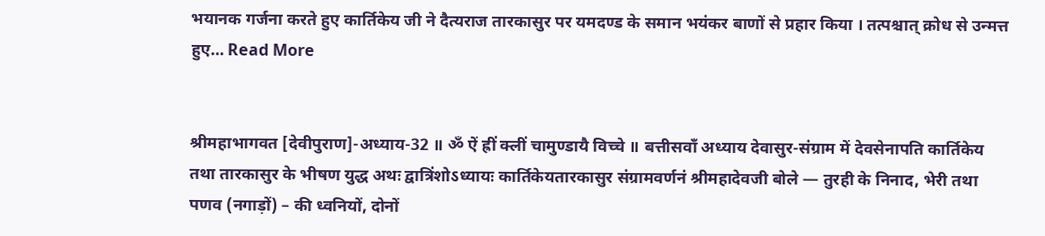भयानक गर्जना करते हुए कार्तिकेय जी ने दैत्यराज तारकासुर पर यमदण्ड के समान भयंकर बाणों से प्रहार किया । तत्पश्चात् क्रोध से उन्मत्त हुए… Read More


श्रीमहाभागवत [देवीपुराण]-अध्याय-32 ॥ ॐ ऐं ह्रीं क्लीं चामुण्डायै विच्चे ॥ बत्तीसवाँ अध्याय देवासुर-संग्राम में देवसेनापति कार्तिकेय तथा तारकासुर के भीषण युद्ध अथः द्वात्रिंशोऽध्यायः कार्तिकेयतारकासुर संग्रामवर्णनं श्रीमहादेवजी बोले — तुरही के निनाद, भेरी तथा पणव (नगाड़ों) – की ध्वनियों, दोनों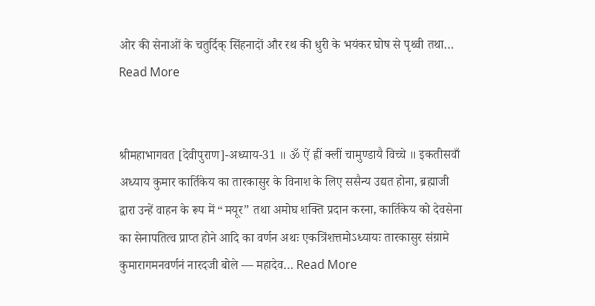ओर की सेनाओं के चतुर्दिक् सिंहनादों और रथ की धुरी के भयंकर घोष से पृथ्वी तथा… Read More


श्रीमहाभागवत [देवीपुराण]-अध्याय-31 ॥ ॐ ऐं ह्रीं क्लीं चामुण्डायै विच्चे ॥ इकतीसवाँ अध्याय कुमार कार्तिकेय का तारकासुर के विनाश के लिए ससैन्य उद्यत होना, ब्रह्माजी द्वारा उन्हें वाहन के रूप में “मयूर” तथा अमोघ शक्ति प्रदान करना, कार्तिकेय को देवसेना का सेनापतित्व प्राप्त होने आदि का वर्णन अथः एकत्रिंशत्तमोऽध्यायः तारकासुर संग्रामे कुमारागमनवर्णनं नारदजी बोले — महादेव… Read More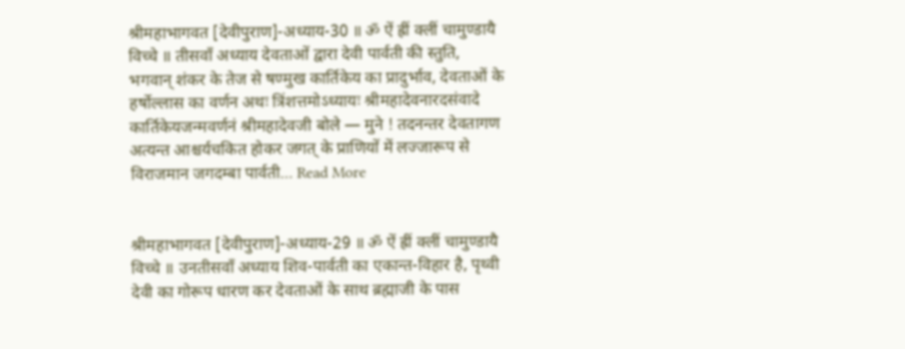श्रीमहाभागवत [देवीपुराण]-अध्याय-30 ॥ ॐ ऐं ह्रीं क्लीं चामुण्डायै विच्चे ॥ तीसवाँ अध्याय देवताओं द्वारा देवी पार्वती की स्तुति, भगवान् शंकर के तेज से षण्मुख कार्तिकेय का प्रादुर्भाव, देवताओं के हर्षोल्लास का वर्णन अथः त्रिंशत्तमोऽध्यायः श्रीमहादेवनारदसंवादे कार्तिकेयजन्मवर्णनं श्रीमहादेवजी बोले — मुने ! तदनन्तर देवतागण अत्यन्त आश्चर्यचकित होकर जगत् के प्राणियों में लज्जारूप से विराजमान जगदम्बा पार्वती… Read More


श्रीमहाभागवत [देवीपुराण]-अध्याय-29 ॥ ॐ ऐं ह्रीं क्लीं चामुण्डायै विच्चे ॥ उनतीसवाँ अध्याय शिव-पार्वती का एकान्त-विहार है, पृथ्वी देवी का गोरूप धारण कर देवताओं के साथ ब्रह्माजी के पास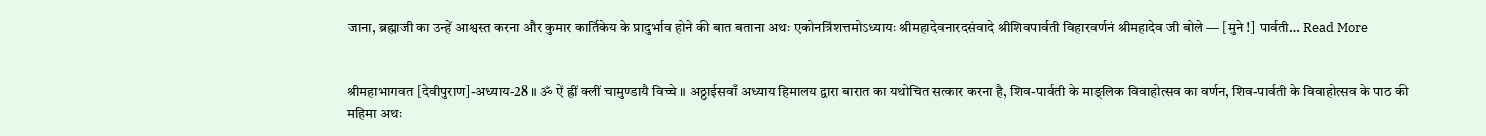जाना, ब्रह्माजी का उन्हें आश्वस्त करना और कुमार कार्तिकेय के प्रादुर्भाव होने की बात बताना अथः एकोनत्रिंशत्तमोऽध्यायः श्रीमहादेवनारदसंवादे श्रीशिवपार्वती विहारवर्णनं श्रीमहादेव जी बोले — [मुने !] पार्वती… Read More


श्रीमहाभागवत [देवीपुराण]-अध्याय-28 ॥ ॐ ऐं ह्रीं क्लीं चामुण्डायै विच्चे ॥ अठ्ठाईसवाँ अध्याय हिमालय द्वारा बारात का यथोचित सत्कार करना है, शिव-पार्वती के माङ्लिक विवाहोत्सव का वर्णन, शिव-पार्वती के विवाहोत्सव के पाठ की महिमा अथः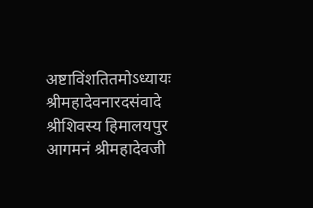अष्टाविंशतितमोऽध्यायः श्रीमहादेवनारदसंवादे श्रीशिवस्य हिमालयपुर आगमनं श्रीमहादेवजी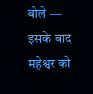बोले — इसके बाद महेश्वर को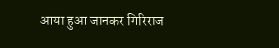आया हुआ जानकर गिरिराज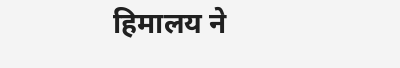हिमालय ने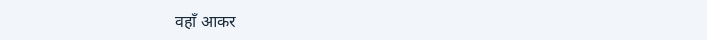वहाँ आकर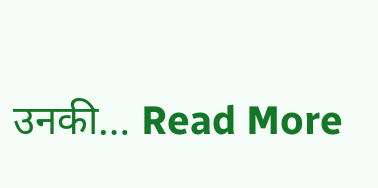उनकी… Read More